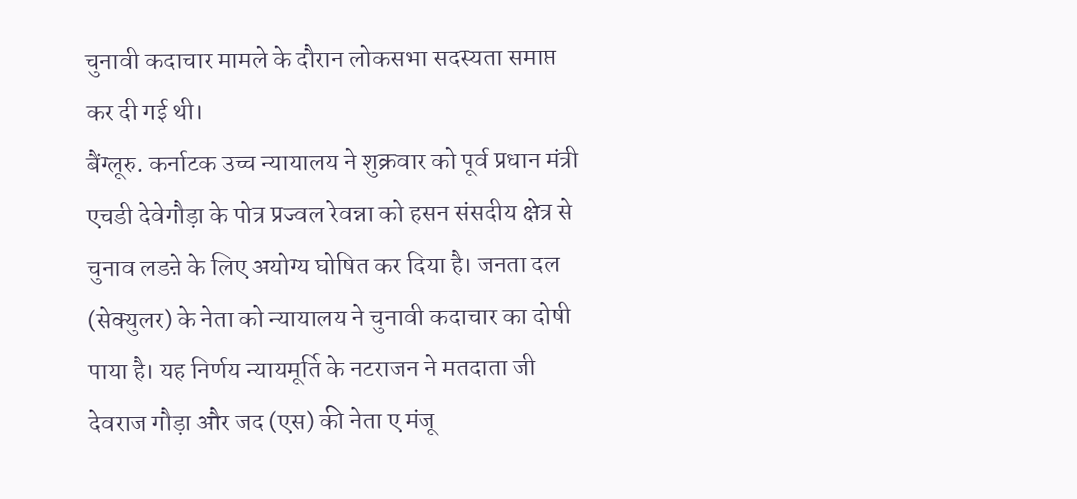चुनावी कदाचार मामले के दौरान लोकसभा सदस्यता समाप्त कर दी गई थी।
बैंग्लूरु. कर्नाटक उच्च न्यायालय ने शुक्रवार को पूर्व प्रधान मंत्री एचडी देवेगौड़ा के पोत्र प्रज्वल रेवन्ना को हसन संसदीय क्षेत्र से चुनाव लडऩे के लिए अयोग्य घोषित कर दिया है। जनता दल (सेक्युलर) के नेता को न्यायालय ने चुनावी कदाचार का दोषी पाया है। यह निर्णय न्यायमूर्ति के नटराजन ने मतदाता जी देवराज गौड़ा और जद (एस) की नेता ए मंजू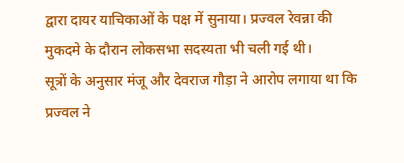द्वारा दायर याचिकाओं के पक्ष में सुनाया। प्रज्वल रेवन्ना की मुकदमे के दौरान लोकसभा सदस्यता भी चली गई थी।
सूत्रों के अनुसार मंजू और देवराज गौड़ा ने आरोप लगाया था कि प्रज्वल ने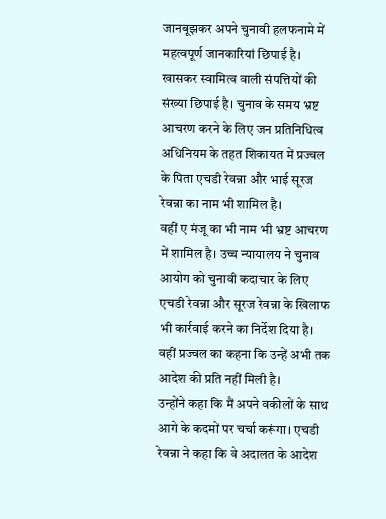जानबूझकर अपने चुनावी हलफनामे में महत्वपूर्ण जानकारियां छिपाई है। खासकर स्वामित्व वाली संपत्तियों की संख्या छिपाई है। चुनाव के समय भ्रष्ट आचरण करने के लिए जन प्रतिनिधित्व अधिनियम के तहत शिकायत में प्रज्वल के पिता एचडी रेवन्ना और भाई सूरज रेवन्ना का नाम भी शामिल है।
वहीं ए मंजू का भी नाम भी भ्रष्ट आचरण में शामिल है। उच्च न्यायालय ने चुनाव आयोग को चुनावी कदाचार के लिए एचडी रेवन्ना और सूरज रेवन्ना के खिलाफ भी कार्रवाई करने का निर्देश दिया है। वहीं प्रज्वल का कहना कि उन्हें अभी तक आदेश की प्रति नहीं मिली है।
उन्होंने कहा कि मैं अपने वकीलों के साथ आगे के कदमों पर चर्चा करूंगा। एचडी रेवन्ना ने कहा कि वे अदालत के आदेश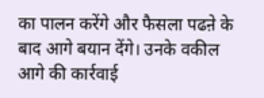का पालन करेंगे और फैसला पढऩे के बाद आगे बयान देंगे। उनके वकील आगे की कार्रवाई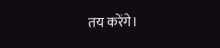तय करेंगे।